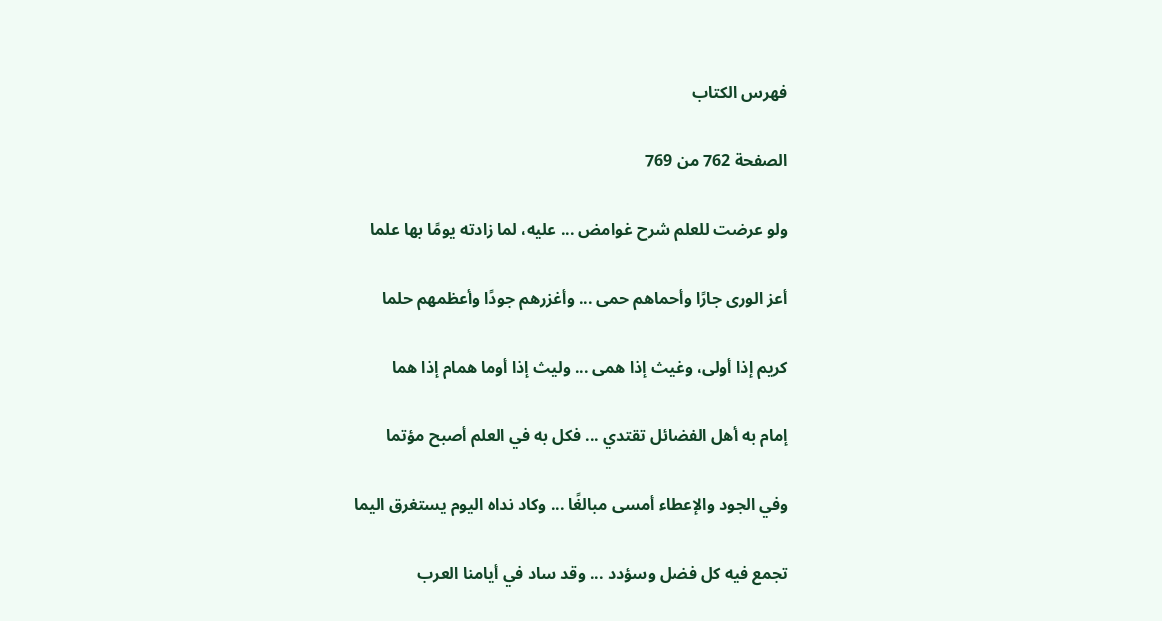فهرس الكتاب

الصفحة 762 من 769

ولو عرضت للعلم شرح غوامض ... عليه، لما زادته يومًا بها علما

أعز الورى جارًا وأحماهم حمى ... وأغزرهم جودًا وأعظمهم حلما

كريم إذا أولى، وغيث إذا همى ... وليث إذا أوما همام إذا هما

إمام به أهل الفضائل تقتدي ... فكل به في العلم أصبح مؤتما

وفي الجود والإعطاء أمسى مبالغًا ... وكاد نداه اليوم يستغرق اليما

تجمع فيه كل فضل وسؤدد ... وقد ساد في أيامنا العرب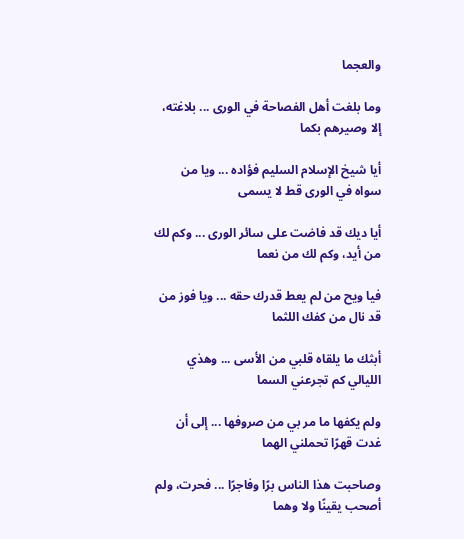والعجما

وما بلغت أهل الفصاحة في الورى ... بلاغته، إلا وصيرهم بكما

أيا شيخ الإسلام السليم فؤاده ... ويا من سواه في الورى قط لا يسمى

أيا ديك قد فاضت على سائر الورى ... وكم لك من أيد، وكم لك من نعما

فيا ويح من لم يعط قدرك حقه ... ويا فوز من قد نال من كفك اللثما

أبثك ما يلقاه قلبي من الأسى ... وهذي الليالي كم تجرعني السما

ولم يكفها ما مر بي من صروفها ... إلى أن غدت قهرًا تحملني الهما

وصاحبت هذا الناس برًا وفاجرًا ... فحرت، ولم أصحب يقينًا ولا وهما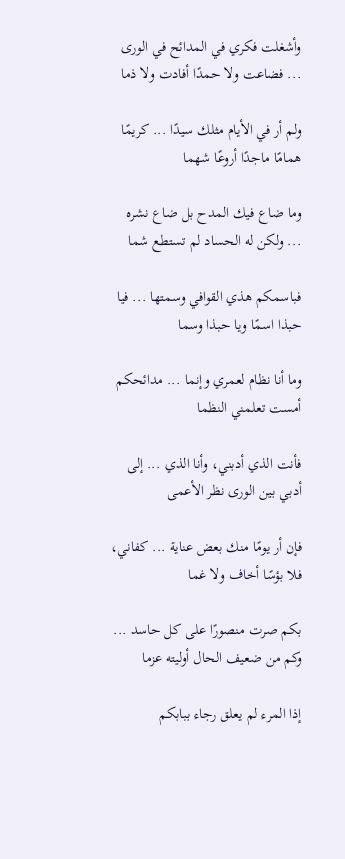وأشغلت فكري في المدائح في الورى ... فضاعت ولا حمدًا أفادت ولا ذما

ولم أر في الأيام مثلك سيدًا ... كريمًا همامًا ماجدًا أروعًا شهما

وما ضاع فيك المدح بل ضاع نشره ... ولكن له الحساد لم تستطع شما

فباسمكم هذي القوافي وسمتها ... فيا حبذا اسمًا ويا حبذا وسما

وما أنا نظام لعمري وإنما ... مدائحكم أمست تعلمني النظما

فأنت الذي أدبني، وأنا الذي ... إلى أدبي بين الورى نظر الأعمى

فإن أر يومًا منك بعض عناية ... كفاني، فلا بؤسًا أخاف ولا غما

بكم صرت منصورًا على كل حاسد ... وكم من ضعيف الحال أوليته عزما

إذا المرء لم يعلق رجاء ببابكم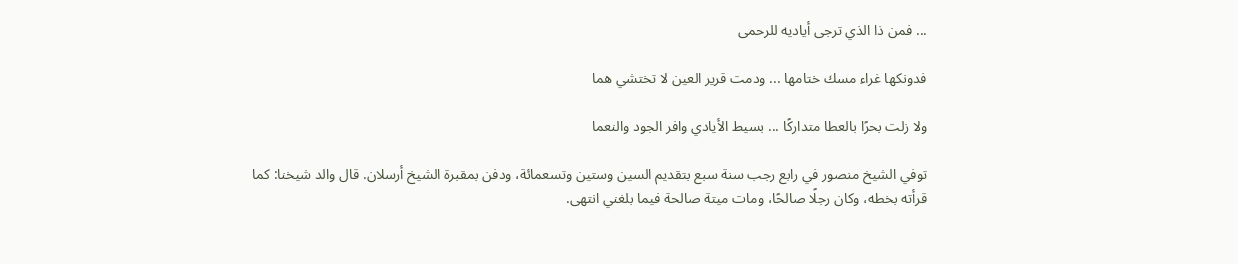... فمن ذا الذي ترجى أياديه للرحمى

فدونكها غراء مسك ختامها ... ودمت قرير العين لا تختشي هما

ولا زلت بحرًا بالعطا متداركًا ... بسيط الأيادي وافر الجود والنعما

توفي الشيخ منصور في رابع رجب سنة سبع بتقديم السين وستين وتسعمائة، ودفن بمقبرة الشيخ أرسلان. قال والد شيخنا: كما قرأته بخطه، وكان رجلًا صالحًا، ومات ميتة صالحة فيما بلغني انتهى.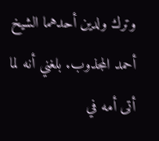وترك ولدين أحدهما الشيخ أحمد المجذوب. بلغني أنه لما أتى أمه في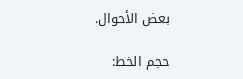بعض الأحوال.

حجم الخط: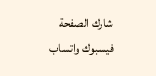شارك الصفحة
فيسبوك واتساب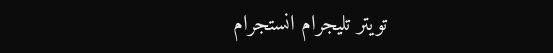تويتر تليجرام انستجرام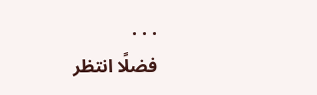. . .
فضلًا انتظر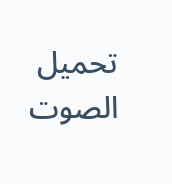تحميل الصوت